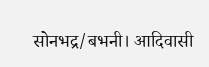सोनभद्र/बभनी। आदिवासी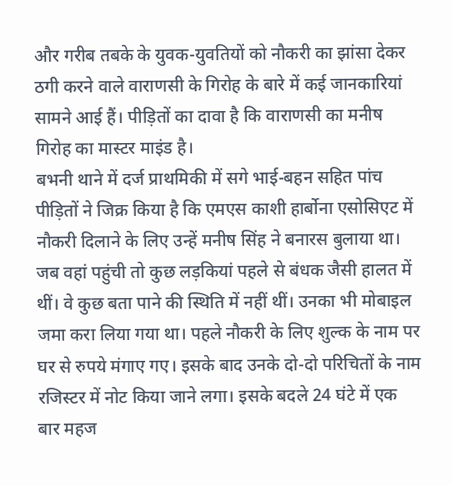और गरीब तबके के युवक-युवतियों को नौकरी का झांसा देकर ठगी करने वाले वाराणसी के गिरोह के बारे में कई जानकारियां सामने आई हैं। पीड़ितों का दावा है कि वाराणसी का मनीष गिरोह का मास्टर माइंड है।
बभनी थाने में दर्ज प्राथमिकी में सगे भाई-बहन सहित पांच पीड़ितों ने जिक्र किया है कि एमएस काशी हार्बोना एसोसिएट में नौकरी दिलाने के लिए उन्हें मनीष सिंह ने बनारस बुलाया था। जब वहां पहुंची तो कुछ लड़कियां पहले से बंधक जैसी हालत में थीं। वे कुछ बता पाने की स्थिति में नहीं थीं। उनका भी मोबाइल जमा करा लिया गया था। पहले नौकरी के लिए शुल्क के नाम पर घर से रुपये मंगाए गए। इसके बाद उनके दो-दो परिचितों के नाम रजिस्टर में नोट किया जाने लगा। इसके बदले 24 घंटे में एक बार महज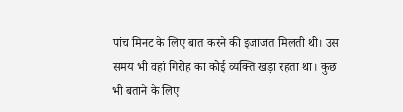पांच मिनट के लिए बात करने की इजाजत मिलती थी। उस समय भी वहां गिरोह का कोई व्यक्ति खड़ा रहता था। कुछ भी बताने के लिए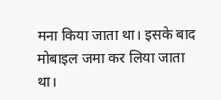मना किया जाता था। इसके बाद मोबाइल जमा कर लिया जाता था।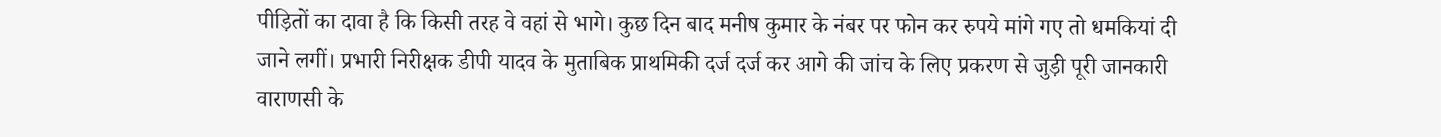पीड़ितों का दावा है कि किसी तरह वे वहां से भागे। कुछ दिन बाद मनीष कुमार के नंबर पर फोन कर रुपये मांगे गए तो धमकियां दी जाने लगीं। प्रभारी निरीक्षक डीपी यादव के मुताबिक प्राथमिकी दर्ज दर्ज कर आगे की जांच के लिए प्रकरण से जुड़ी पूरी जानकारी वाराणसी के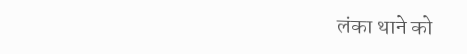लंका थाने को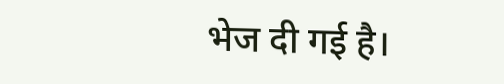भेज दी गई है।